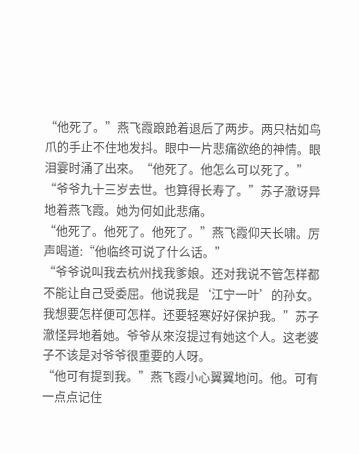“他死了。”燕飞霞踉跄着退后了两步。两只枯如鸟爪的手止不住地发抖。眼中一片悲痛欲绝的神情。眼泪霎时涌了出來。“他死了。他怎么可以死了。”
“爷爷九十三岁去世。也算得长寿了。”苏子澈讶异地着燕飞霞。她为何如此悲痛。
“他死了。他死了。他死了。”燕飞霞仰天长啸。厉声喝道:“他临终可说了什么话。”
“爷爷说叫我去杭州找我爹娘。还对我说不管怎样都不能让自己受委屈。他说我是‘江宁一叶’的孙女。我想要怎样便可怎样。还要轻寒好好保护我。”苏子澈怪异地着她。爷爷从來沒提过有她这个人。这老婆子不该是对爷爷很重要的人呀。
“他可有提到我。”燕飞霞小心翼翼地问。他。可有一点点记住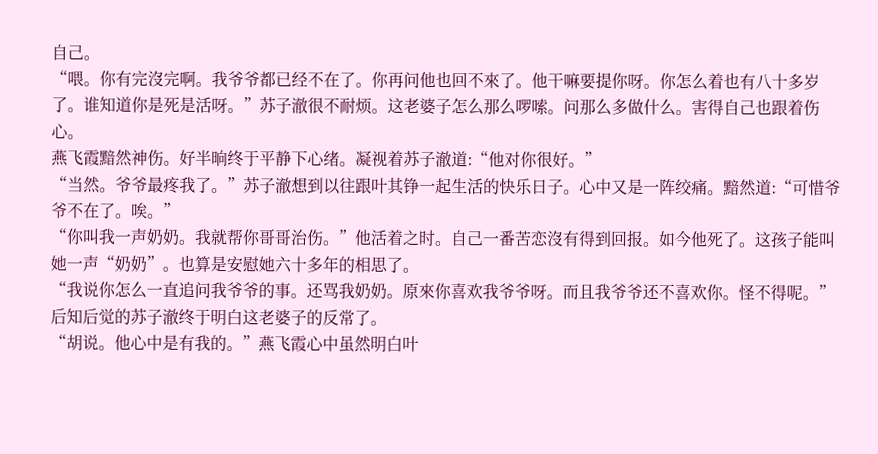自己。
“喂。你有完沒完啊。我爷爷都已经不在了。你再问他也回不來了。他干嘛要提你呀。你怎么着也有八十多岁了。谁知道你是死是活呀。”苏子澈很不耐烦。这老婆子怎么那么啰嗦。问那么多做什么。害得自己也跟着伤心。
燕飞霞黯然神伤。好半晌终于平静下心绪。凝视着苏子澈道:“他对你很好。”
“当然。爷爷最疼我了。”苏子澈想到以往跟叶其铮一起生活的快乐日子。心中又是一阵绞痛。黯然道:“可惜爷爷不在了。唉。”
“你叫我一声奶奶。我就帮你哥哥治伤。”他活着之时。自己一番苦恋沒有得到回报。如今他死了。这孩子能叫她一声“奶奶”。也算是安慰她六十多年的相思了。
“我说你怎么一直追问我爷爷的事。还骂我奶奶。原來你喜欢我爷爷呀。而且我爷爷还不喜欢你。怪不得呢。”后知后觉的苏子澈终于明白这老婆子的反常了。
“胡说。他心中是有我的。”燕飞霞心中虽然明白叶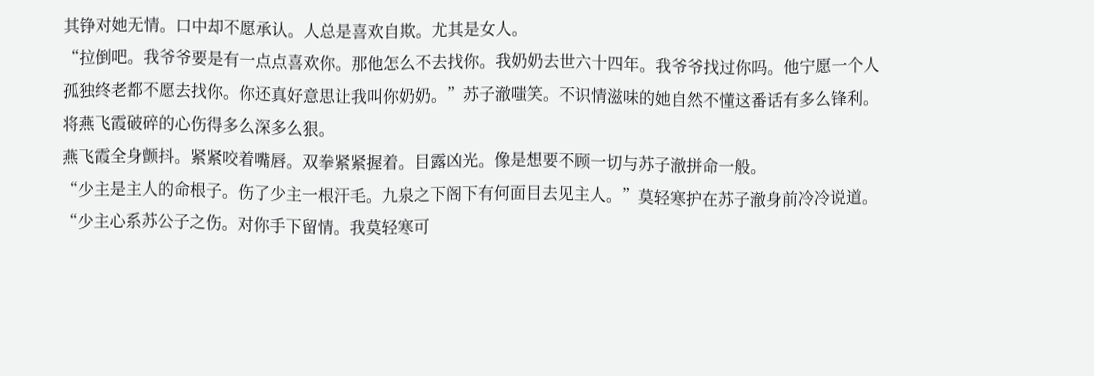其铮对她无情。口中却不愿承认。人总是喜欢自欺。尤其是女人。
“拉倒吧。我爷爷要是有一点点喜欢你。那他怎么不去找你。我奶奶去世六十四年。我爷爷找过你吗。他宁愿一个人孤独终老都不愿去找你。你还真好意思让我叫你奶奶。”苏子澈嗤笑。不识情滋味的她自然不懂这番话有多么锋利。将燕飞霞破碎的心伤得多么深多么狠。
燕飞霞全身颤抖。紧紧咬着嘴唇。双拳紧紧握着。目露凶光。像是想要不顾一切与苏子澈拼命一般。
“少主是主人的命根子。伤了少主一根汗毛。九泉之下阁下有何面目去见主人。”莫轻寒护在苏子澈身前冷冷说道。“少主心系苏公子之伤。对你手下留情。我莫轻寒可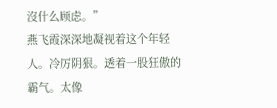沒什么顾虑。”
燕飞霞深深地凝视着这个年轻人。冷厉阴狠。透着一股狂傲的霸气。太像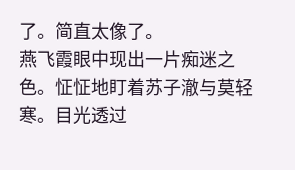了。简直太像了。
燕飞霞眼中现出一片痴迷之色。怔怔地盯着苏子澈与莫轻寒。目光透过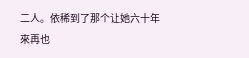二人。依稀到了那个让她六十年來再也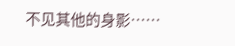不见其他的身影……